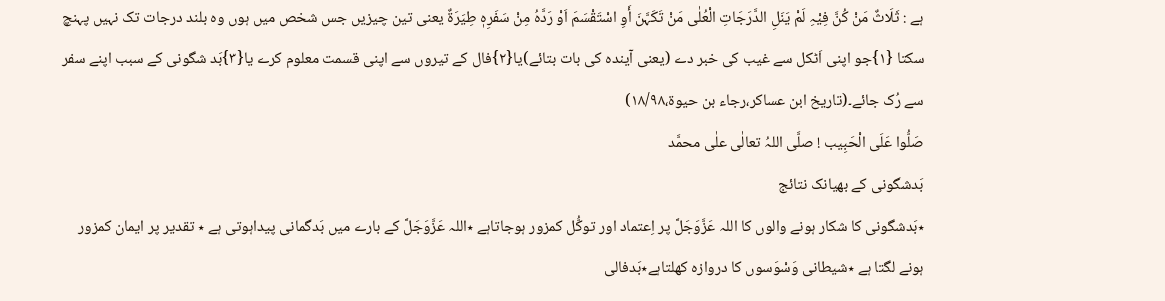ہے : ثَلَاثٌ مَنْ کُنَّ فِیْہِ لَمْ یَنَلِ الدَّرَجَاتِ الْعُلٰی مَنْ تَکَہَّنَ أَوِ اسْتَقْسَمَ اَوْ رَدَّہُ مِنْ سَفَرِہٖ طِیَرَۃٌ یعنی تین چیزیں جس شخص میں ہوں وہ بلند درجات تک نہیں پہنچ سکتا {۱}جو اپنی اَٹکل سے غیب کی خبر دے (یعنی آیندہ کی بات بتائے)یا{۲}فال کے تیروں سے اپنی قسمت معلوم کرے یا{۳}بَد شگونی کے سبب اپنے سفر سے رُک جائے۔(تاریخ ابن عساکر،رجاء بن حیوۃ،۱۸/۹۸)
صَلُّوا عَلَی الْحَبِیب ! صلَّی اللہُ تعالٰی علٰی محمَّد
بَدشگونی کے بھیانک نتائج
٭بَدشگونی کا شکار ہونے والوں کا اللہ عَزَّوَجَلَّ پر اِعتماد اور توکُّل کمزور ہوجاتاہے ٭اللہ عَزَّوَجَلَّ کے بارے میں بَدگمانی پیداہوتی ہے ٭ تقدیر پر ایمان کمزور ہونے لگتا ہے ٭شیطانی وَسْوَسوں کا دروازہ کھلتاہے٭بَدفالی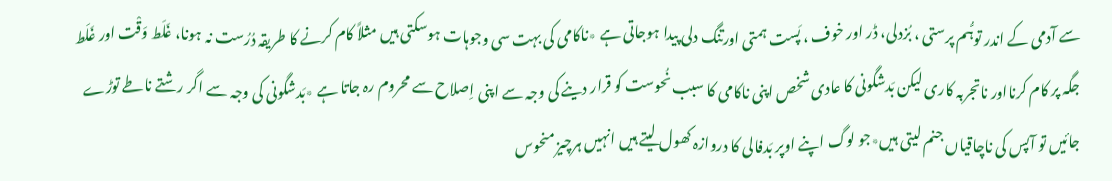سے آدمی کے اندر توہُّم پرستی ، بُزدلی، ڈر اور خوف ، پَست ہمتی اورتنگ دلی پیدا ہوجاتی ہے ٭ناکامی کی بہت سی وجوہات ہوسکتی ہیں مثلاً کام کرنے کا طریقہ دُرُست نہ ہونا، غَلَط وَقْت اور غَلَط جگہ پر کام کرنااور ناتجربہ کاری لیکن بَدشگونی کا عادی شخص اپنی ناکامی کا سبب نُحوست کو قرار دینے کی وجہ سے اپنی اِصلاح سے محروم رہ جاتا ہے ٭بَدشگونی کی وجہ سے اگر رشتے ناطے توڑے جائیں تو آپس کی ناچاقیاں جنم لیتی ہیں٭جو لوگ اپنے اوپر بَدفالی کا دروازہ کھول لیتے ہیں انہیں ہرچیز منحوس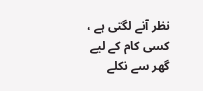نظر آنے لگتی ہے ، کسی کام کے لیے گھر سے نکلے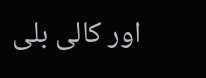اور کالی بلی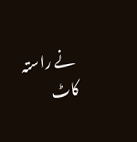نے راستہ کاٹ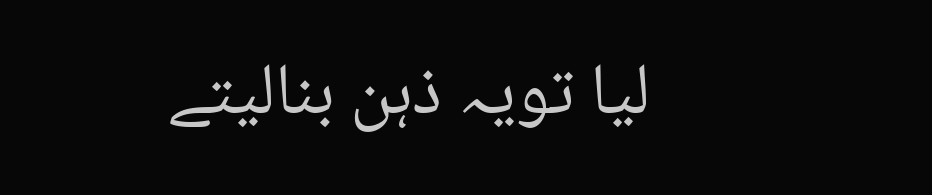لیا تویہ ذہن بنالیتے